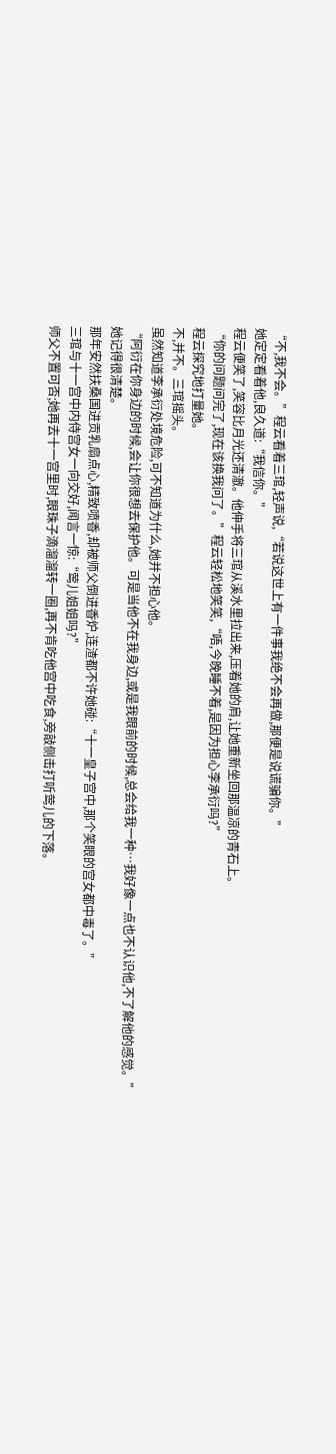“不,我不会。”程云看着三琯,轻声说,“若说这世上有一件事我绝不会再做,那便是说谎骗你。”
她定定看着他,良久道:“我信你。”
程云便笑了,笑容比月光还清澈。他伸手将三琯从溪水里拉出来,压着她的肩,让她重新坐回那温凉的青石上。
“你的问题问完了,现在该换我问了。”程云轻松地笑笑,“唔,今晚睡不着,是因为担心李承衍吗?”
程云探究地打量她。
不,并不。三琯摇头。
虽然知道李承衍处境危险,可不知道为什么,她并不担心他。
“阿衍在你身边的时候,会让你很想去保护他。可是当他不在我身边,或是我眼前的时候,总会给我一种…我好像一点也不认识他,不了解他的感觉。”
她记得很清楚。
那年安然扶桑国进贡乳扇点心,精致喷香,却被师父倒进香炉,连渣都不许她碰:“十一皇子宫中,那个笑眼的宫女都中毒了。”
三琯与十一宫中内侍宫女一向交好,闻言一惊:“莺儿姐姐吗?”
师父不置可否;她再去十一宫里时,眼珠子滴溜溜转一圈,再不肯吃他宫中吃食,旁敲侧击打听莺儿的下落。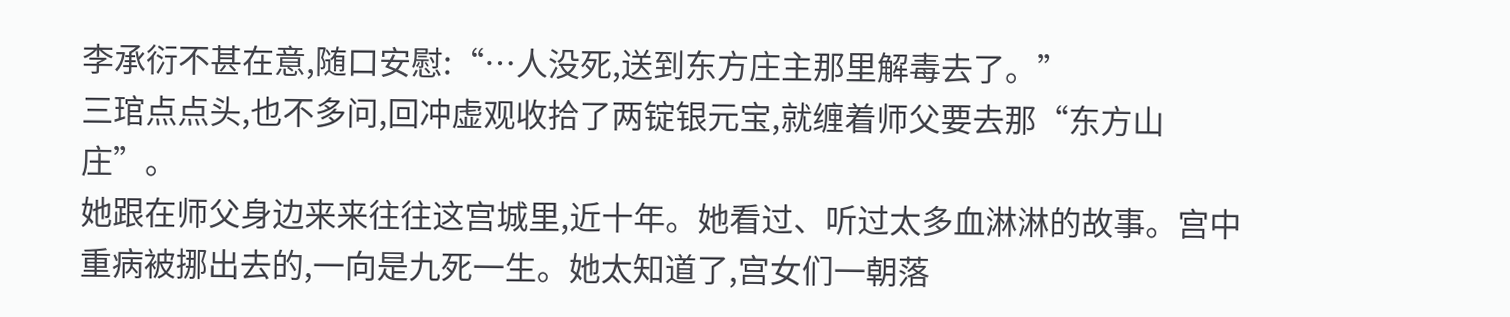李承衍不甚在意,随口安慰:“…人没死,送到东方庄主那里解毒去了。”
三琯点点头,也不多问,回冲虚观收拾了两锭银元宝,就缠着师父要去那“东方山庄”。
她跟在师父身边来来往往这宫城里,近十年。她看过、听过太多血淋淋的故事。宫中重病被挪出去的,一向是九死一生。她太知道了,宫女们一朝落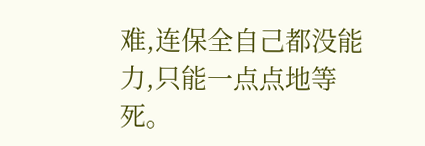难,连保全自己都没能力,只能一点点地等死。